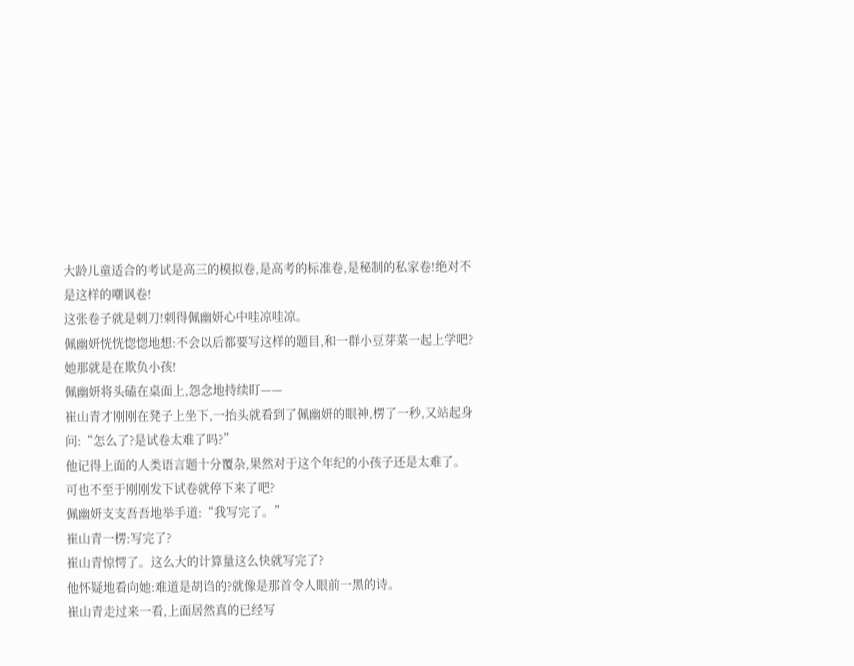大龄儿童适合的考试是高三的模拟卷,是高考的标准卷,是秘制的私家卷!绝对不是这样的嘲讽卷!
这张卷子就是刺刀!刺得佩幽妍心中哇凉哇凉。
佩幽妍恍恍惚惚地想:不会以后都要写这样的题目,和一群小豆芽菜一起上学吧?
她那就是在欺负小孩!
佩幽妍将头磕在桌面上,怨念地持续盯——
崔山青才刚刚在凳子上坐下,一抬头就看到了佩幽妍的眼神,楞了一秒,又站起身问:“怎么了?是试卷太难了吗?”
他记得上面的人类语言题十分覆杂,果然对于这个年纪的小孩子还是太难了。
可也不至于刚刚发下试卷就停下来了吧?
佩幽妍支支吾吾地举手道:“我写完了。”
崔山青一楞:写完了?
崔山青惊愕了。这么大的计算量这么快就写完了?
他怀疑地看向她:难道是胡诌的?就像是那首令人眼前一黑的诗。
崔山青走过来一看,上面居然真的已经写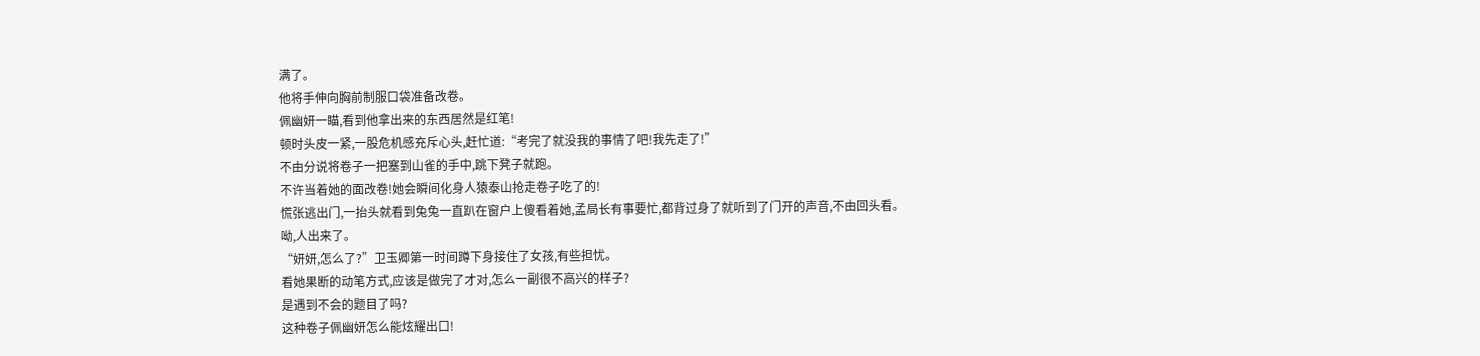满了。
他将手伸向胸前制服口袋准备改卷。
佩幽妍一瞄,看到他拿出来的东西居然是红笔!
顿时头皮一紧,一股危机感充斥心头,赶忙道:“考完了就没我的事情了吧!我先走了!”
不由分说将卷子一把塞到山雀的手中,跳下凳子就跑。
不许当着她的面改卷!她会瞬间化身人猿泰山抢走卷子吃了的!
慌张逃出门,一抬头就看到兔兔一直趴在窗户上傻看着她,孟局长有事要忙,都背过身了就听到了门开的声音,不由回头看。
呦,人出来了。
“妍妍,怎么了?”卫玉卿第一时间蹲下身接住了女孩,有些担忧。
看她果断的动笔方式,应该是做完了才对,怎么一副很不高兴的样子?
是遇到不会的题目了吗?
这种卷子佩幽妍怎么能炫耀出口!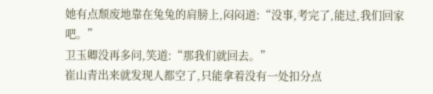她有点颓废地靠在兔兔的肩膀上,闷闷道:“没事,考完了,能过,我们回家吧。”
卫玉卿没再多问,笑道:“那我们就回去。”
崔山青出来就发现人都空了,只能拿着没有一处扣分点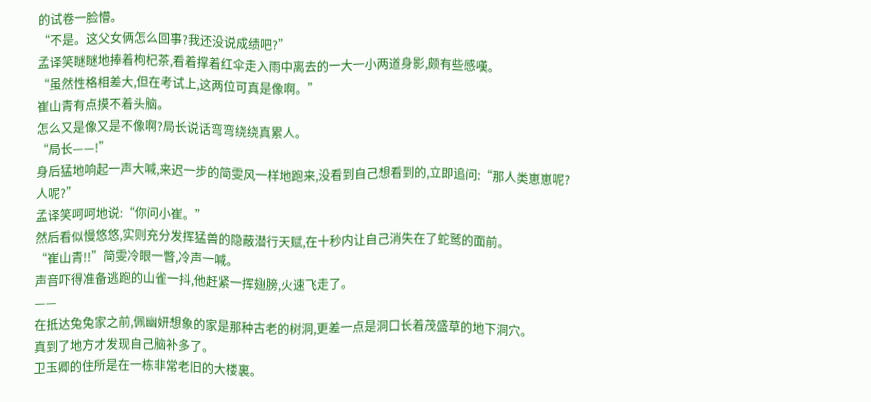的试卷一脸懵。
“不是。这父女俩怎么回事?我还没说成绩吧?”
孟译笑瞇瞇地捧着枸杞茶,看着撑着红伞走入雨中离去的一大一小两道身影,颇有些感嘆。
“虽然性格相差大,但在考试上,这两位可真是像啊。”
崔山青有点摸不着头脑。
怎么又是像又是不像啊?局长说话弯弯绕绕真累人。
“局长——!”
身后猛地响起一声大喊,来迟一步的简雯风一样地跑来,没看到自己想看到的,立即追问:“那人类崽崽呢?人呢?”
孟译笑呵呵地说:“你问小崔。”
然后看似慢悠悠,实则充分发挥猛兽的隐蔽潜行天赋,在十秒内让自己消失在了蛇鹫的面前。
“崔山青!!”简雯冷眼一瞥,冷声一喊。
声音吓得准备逃跑的山雀一抖,他赶紧一挥翅膀,火速飞走了。
——
在抵达兔兔家之前,佩幽妍想象的家是那种古老的树洞,更差一点是洞口长着茂盛草的地下洞穴。
真到了地方才发现自己脑补多了。
卫玉卿的住所是在一栋非常老旧的大楼裏。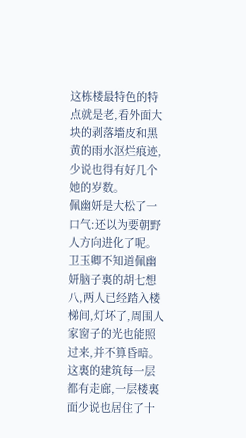这栋楼最特色的特点就是老,看外面大块的剥落墻皮和黑黄的雨水沤烂痕迹,少说也得有好几个她的岁数。
佩幽妍是大松了一口气:还以为要朝野人方向进化了呢。
卫玉卿不知道佩幽妍脑子裏的胡七想八,两人已经踏入楼梯间,灯坏了,周围人家窗子的光也能照过来,并不算昏暗。
这裏的建筑每一层都有走廊,一层楼裏面少说也居住了十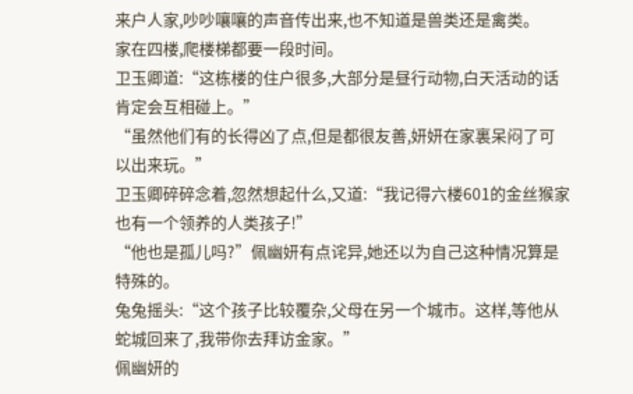来户人家,吵吵嚷嚷的声音传出来,也不知道是兽类还是禽类。
家在四楼,爬楼梯都要一段时间。
卫玉卿道:“这栋楼的住户很多,大部分是昼行动物,白天活动的话肯定会互相碰上。”
“虽然他们有的长得凶了点,但是都很友善,妍妍在家裏呆闷了可以出来玩。”
卫玉卿碎碎念着,忽然想起什么,又道:“我记得六楼601的金丝猴家也有一个领养的人类孩子!”
“他也是孤儿吗?”佩幽妍有点诧异,她还以为自己这种情况算是特殊的。
兔兔摇头:“这个孩子比较覆杂,父母在另一个城市。这样,等他从蛇城回来了,我带你去拜访金家。”
佩幽妍的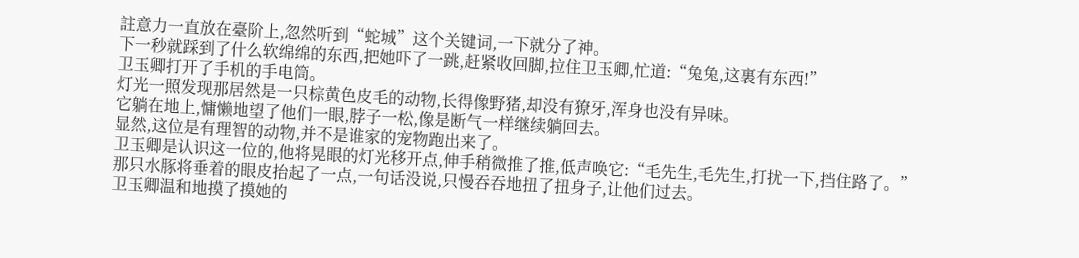註意力一直放在臺阶上,忽然听到“蛇城”这个关键词,一下就分了神。
下一秒就踩到了什么软绵绵的东西,把她吓了一跳,赶紧收回脚,拉住卫玉卿,忙道:“兔兔,这裏有东西!”
卫玉卿打开了手机的手电筒。
灯光一照发现那居然是一只棕黄色皮毛的动物,长得像野猪,却没有獠牙,浑身也没有异味。
它躺在地上,慵懒地望了他们一眼,脖子一松,像是断气一样继续躺回去。
显然,这位是有理智的动物,并不是谁家的宠物跑出来了。
卫玉卿是认识这一位的,他将晃眼的灯光移开点,伸手稍微推了推,低声唤它:“毛先生,毛先生,打扰一下,挡住路了。”
那只水豚将垂着的眼皮抬起了一点,一句话没说,只慢吞吞地扭了扭身子,让他们过去。
卫玉卿温和地摸了摸她的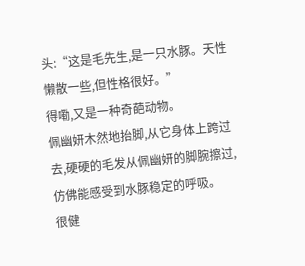头:“这是毛先生,是一只水豚。天性懒散一些,但性格很好。”
得嘞,又是一种奇葩动物。
佩幽妍木然地抬脚,从它身体上跨过去,硬硬的毛发从佩幽妍的脚腕擦过,仿佛能感受到水豚稳定的呼吸。
很健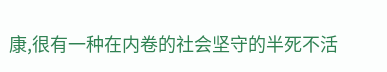康,很有一种在内卷的社会坚守的半死不活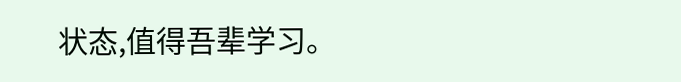状态,值得吾辈学习。